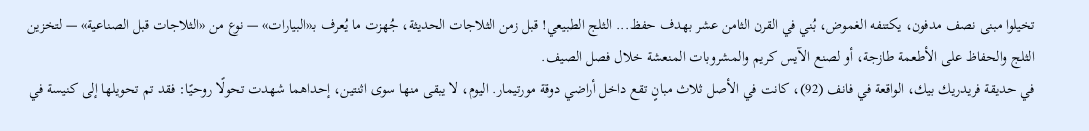تخيلوا مبنى نصف مدفون، يكتنفه الغموض، بُني في القرن الثامن عشر بهدف حفظ... الثلج الطبيعي! قبل زمن الثلاجات الحديثة، جُهزت ما يُعرف بـ«البيارات» — نوع من «الثلاجات قبل الصناعية» — لتخزين الثلج والحفاظ على الأطعمة طازجة، أو لصنع الآيس كريم والمشروبات المنعشة خلال فصل الصيف.
في حديقة فريدريك بيك، الواقعة في فانف (92)، كانت في الأصل ثلاث مبانٍ تقع داخل أراضي دوقة مورتيمار. اليوم، لا يبقى منها سوى اثنتين، إحداهما شهدت تحولًا روحيًا: فقد تم تحويلها إلى كنيسة في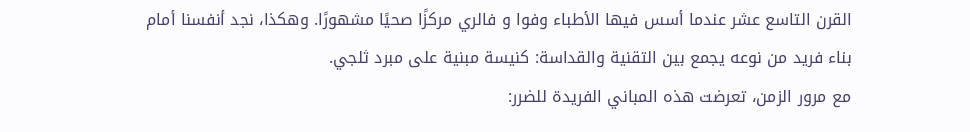القرن التاسع عشر عندما أسس فيها الأطباء وفوا و فالري مركزًا صحيًا مشهورًا. وهكذا، نجد أنفسنا أمام بناء فريد من نوعه يجمع بين التقنية والقداسة: كنيسة مبنية على مبرد ثلجي.
مع مرور الزمن، تعرضت هذه المباني الفريدة للضرر: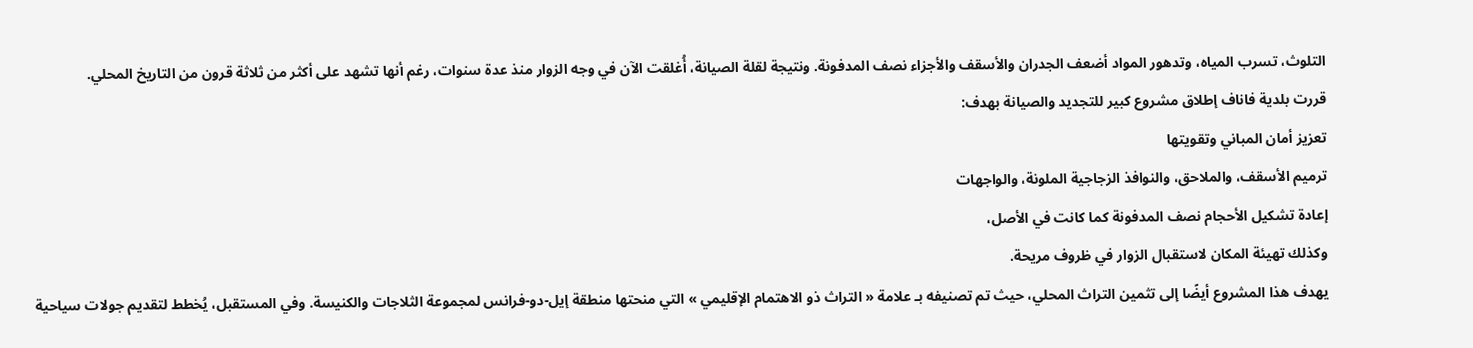التلوث، تسرب المياه، وتدهور المواد أضعف الجدران والأسقف والأجزاء نصف المدفونة. ونتيجة لقلة الصيانة، أُغلقت الآن في وجه الزوار منذ عدة سنوات، رغم أنها تشهد على أكثر من ثلاثة قرون من التاريخ المحلي.
قررت بلدية فاناف إطلاق مشروع كبير للتجديد والصيانة بهدف:
تعزيز أمان المباني وتقويتها
ترميم الأسقف، والملاحق، والنوافذ الزجاجية الملونة، والواجهات
إعادة تشكيل الأحجام نصف المدفونة كما كانت في الأصل،
وكذلك تهيئة المكان لاستقبال الزوار في ظروف مريحة.
يهدف هذا المشروع أيضًا إلى تثمين التراث المحلي، حيث تم تصنيفه بـ علامة « التراث ذو الاهتمام الإقليمي » التي منحتها منطقة إيل-دو-فرانس لمجموعة الثلاجات والكنيسة. وفي المستقبل، يُخطط لتقديم جولات سياحية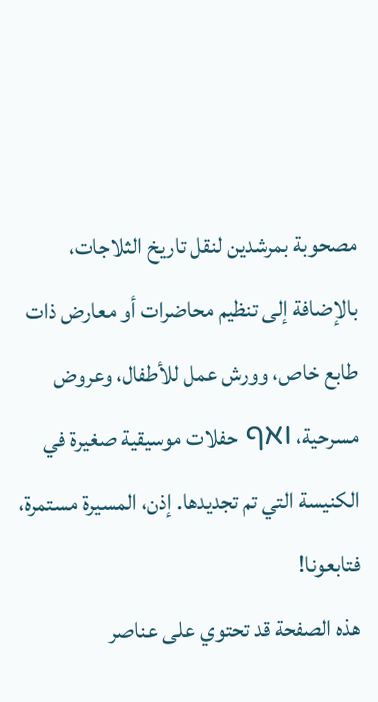مصحوبة بمرشدين لنقل تاريخ الثلاجات، بالإضافة إلى تنظيم محاضرات أو معارض ذات طابع خاص، وورش عمل للأطفال، وعروض مسرحية، ואף حفلات موسيقية صغيرة في الكنيسة التي تم تجديدها. إذن، المسيرة مستمرة، فتابعونا!
هذه الصفحة قد تحتوي على عناصر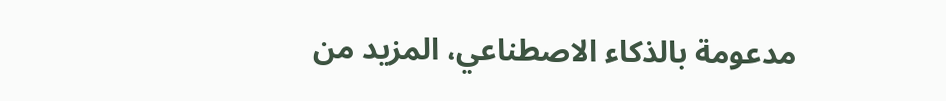مدعومة بالذكاء الاصطناعي، المزيد من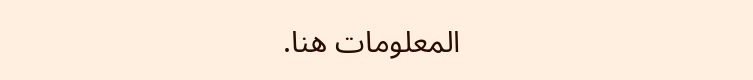المعلومات هنا.